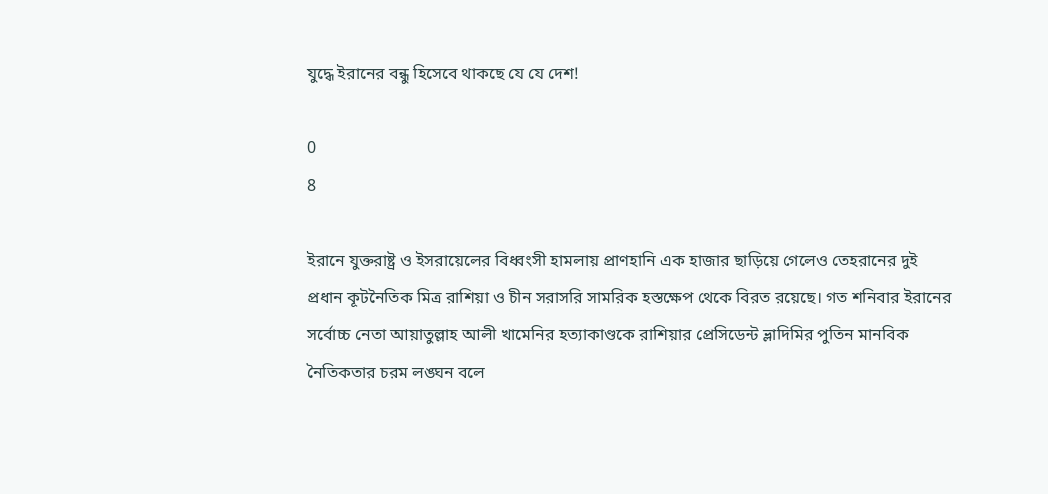যুদ্ধে ইরানের বন্ধু হিসেবে থাকছে যে যে দেশ!

0
8

ইরানে যুক্তরাষ্ট্র ও ইসরায়েলের বিধ্বংসী হামলায় প্রাণহানি এক হাজার ছাড়িয়ে গেলেও তেহরানের দুই প্রধান কূটনৈতিক মিত্র রাশিয়া ও চীন সরাসরি সামরিক হস্তক্ষেপ থেকে বিরত রয়েছে। গত শনিবার ইরানের সর্বোচ্চ নেতা আয়াতুল্লাহ আলী খামেনির হত্যাকাণ্ডকে রাশিয়ার প্রেসিডেন্ট ভ্লাদিমির পুতিন মানবিক নৈতিকতার চরম লঙ্ঘন বলে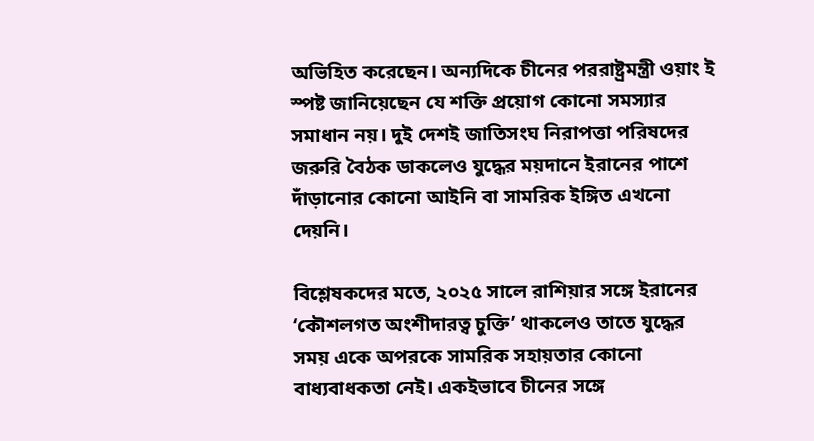অভিহিত করেছেন। অন্যদিকে চীনের পররাষ্ট্রমন্ত্রী ওয়াং ই স্পষ্ট জানিয়েছেন যে শক্তি প্রয়োগ কোনো সমস্যার সমাধান নয়। দুই দেশই জাতিসংঘ নিরাপত্তা পরিষদের জরুরি বৈঠক ডাকলেও যুদ্ধের ময়দানে ইরানের পাশে দাঁড়ানোর কোনো আইনি বা সামরিক ইঙ্গিত এখনো দেয়নি।

বিশ্লেষকদের মতে, ২০২৫ সালে রাশিয়ার সঙ্গে ইরানের ‘কৌশলগত অংশীদারত্ব চুক্তি’ থাকলেও তাতে যুদ্ধের সময় একে অপরকে সামরিক সহায়তার কোনো বাধ্যবাধকতা নেই। একইভাবে চীনের সঙ্গে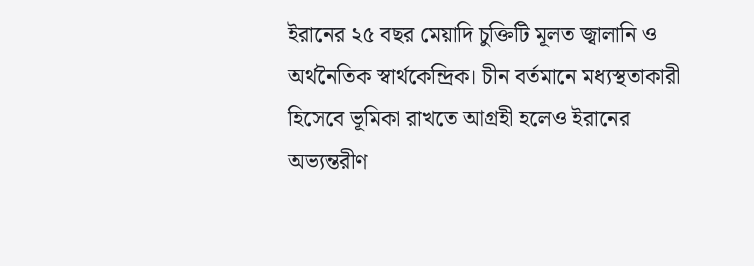ইরানের ২৫ বছর মেয়াদি চুক্তিটি মূলত জ্বালানি ও অর্থনৈতিক স্বার্থকেন্দ্রিক। চীন বর্তমানে মধ্যস্থতাকারী হিসেবে ভূমিকা রাখতে আগ্রহী হলেও ইরানের অভ্যন্তরীণ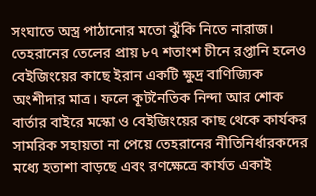সংঘাতে অস্ত্র পাঠানোর মতো ঝুঁকি নিতে নারাজ। তেহরানের তেলের প্রায় ৮৭ শতাংশ চীনে রপ্তানি হলেও বেইজিংয়ের কাছে ইরান একটি ক্ষুদ্র বাণিজ্যিক অংশীদার মাত্র। ফলে কূটনৈতিক নিন্দা আর শোক বার্তার বাইরে মস্কো ও বেইজিংয়ের কাছ থেকে কার্যকর সামরিক সহায়তা না পেয়ে তেহরানের নীতিনির্ধারকদের মধ্যে হতাশা বাড়ছে এবং রণক্ষেত্রে কার্যত একাই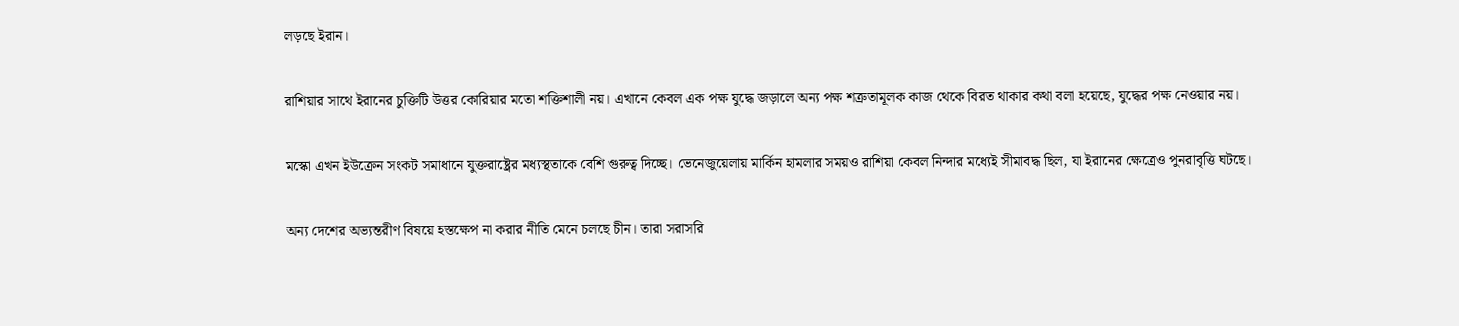লড়ছে ইরান।

রাশিয়ার সাথে ইরানের চুক্তিটি উত্তর কোরিয়ার মতো শক্তিশালী নয়। এখানে কেবল এক পক্ষ যুদ্ধে জড়ালে অন্য পক্ষ শত্রুতামূলক কাজ থেকে বিরত থাকার কথা বলা হয়েছে, যুদ্ধের পক্ষ নেওয়ার নয়।

মস্কো এখন ইউক্রেন সংকট সমাধানে যুক্তরাষ্ট্রের মধ্যস্থতাকে বেশি গুরুত্ব দিচ্ছে। ভেনেজুয়েলায় মার্কিন হামলার সময়ও রাশিয়া কেবল নিন্দার মধ্যেই সীমাবদ্ধ ছিল, যা ইরানের ক্ষেত্রেও পুনরাবৃত্তি ঘটছে।

অন্য দেশের অভ্যন্তরীণ বিষয়ে হস্তক্ষেপ না করার নীতি মেনে চলছে চীন। তারা সরাসরি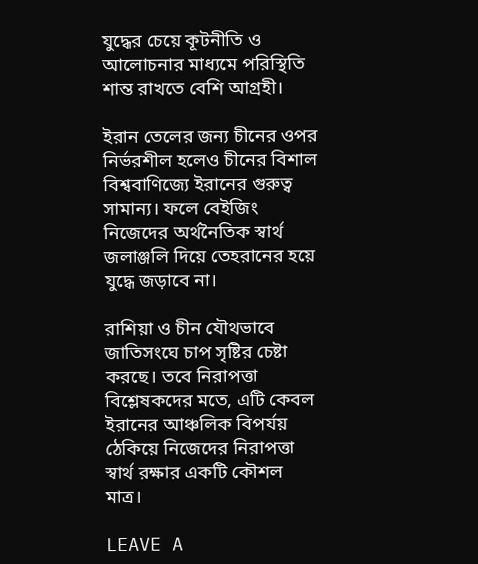যুদ্ধের চেয়ে কূটনীতি ও আলোচনার মাধ্যমে পরিস্থিতি শান্ত রাখতে বেশি আগ্রহী।

ইরান তেলের জন্য চীনের ওপর নির্ভরশীল হলেও চীনের বিশাল বিশ্ববাণিজ্যে ইরানের গুরুত্ব সামান্য। ফলে বেইজিং নিজেদের অর্থনৈতিক স্বার্থ জলাঞ্জলি দিয়ে তেহরানের হয়ে যুদ্ধে জড়াবে না।

রাশিয়া ও চীন যৌথভাবে জাতিসংঘে চাপ সৃষ্টির চেষ্টা করছে। তবে নিরাপত্তা বিশ্লেষকদের মতে, এটি কেবল ইরানের আঞ্চলিক বিপর্যয় ঠেকিয়ে নিজেদের নিরাপত্তা স্বার্থ রক্ষার একটি কৌশল মাত্র।

LEAVE A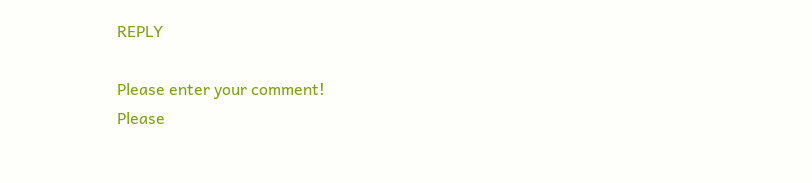REPLY

Please enter your comment!
Please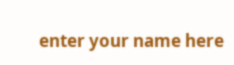enter your name here